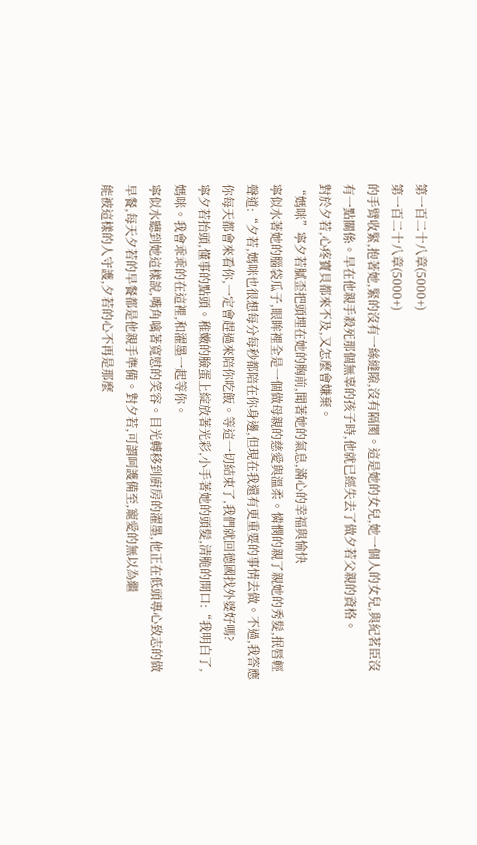第一百二十八章(5000+)
第一百二十八章(5000+)
的手臂收緊,抱著她,緊的沒有一絲縫隙,沒有隔閡。這是她的女兒,她一個人的女兒,與紀茗臣沒有一點關係。早在他親手殺死那個無辜的孩子時,他就已經失去了做夕若父親的資格。
對於夕若,心疼寶貝都來不及,又怎麼會嫌棄。
“媽咪”寧夕若膩歪把頭埋在她的胸前,聞著她的氣息,滿心的幸福與愉快
寧似水著她的腦袋瓜子,眼眸裡全是一個做母親的慈愛與溫柔。憐憫的親了親她的秀髮,抿唇輕聲道:“夕若,媽咪也很想每分每秒都陪在你身邊,但現在我還有更重要的事情去做。不過,我答應你每天都會來看你,一定會趕過來陪你吃飯。等這一切結束了,我們就回德國找外婆好嗎?
寧夕若抬頭,懂事的點頭。稚嫩的臉蛋上綻放著光彩,小手著她的頭髮,清脆的開口:“我明白了,媽咪。我會乖乖的在這裡,和濯墨一起等你。
寧似水聽到她這樣說,嘴角噙著寬慰的笑容。目光轉移到廚房的濯墨,他正在低頭專心致志的做早餐,每天夕若的早餐都是他親手準備。對夕若,可謂呵護備至,寵愛的無以為繼
能被這樣的人守護,夕若的心不再是那麼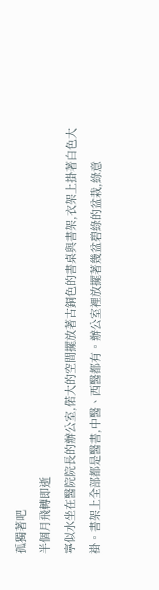孤獨著吧
半個月飛轉即逝
寧似水坐在醫院院長的辦公室,偌大的空間擺放著古銅色的書桌與書架,衣架上掛著白色大褂。書架上全部都是醫書,中醫、西醫都有。辦公室裡放擺著幾盆碧綠的盆栽,綠意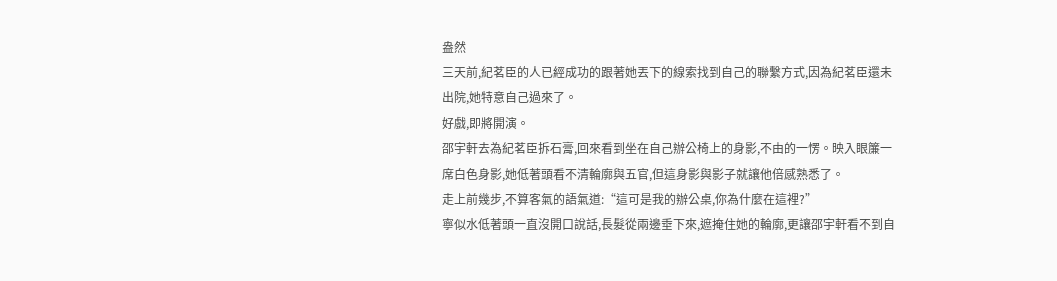盎然
三天前,紀茗臣的人已經成功的跟著她丟下的線索找到自己的聯繫方式,因為紀茗臣還未出院,她特意自己過來了。
好戲,即將開演。
邵宇軒去為紀茗臣拆石膏,回來看到坐在自己辦公椅上的身影,不由的一愣。映入眼簾一席白色身影,她低著頭看不清輪廓與五官,但這身影與影子就讓他倍感熟悉了。
走上前幾步,不算客氣的語氣道:“這可是我的辦公桌,你為什麼在這裡?”
寧似水低著頭一直沒開口說話,長髮從兩邊垂下來,遮掩住她的輪廓,更讓邵宇軒看不到自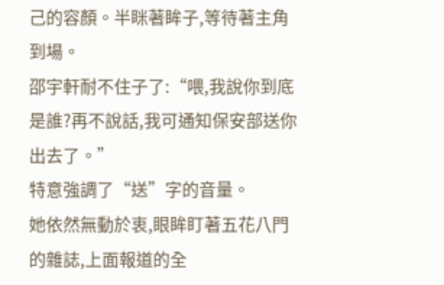己的容顏。半眯著眸子,等待著主角到場。
邵宇軒耐不住子了:“喂,我說你到底是誰?再不說話,我可通知保安部送你出去了。”
特意強調了“送”字的音量。
她依然無動於衷,眼眸盯著五花八門的雜誌,上面報道的全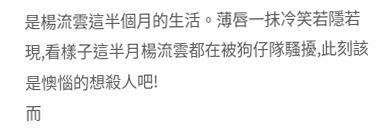是楊流雲這半個月的生活。薄唇一抹冷笑若隱若現,看樣子這半月楊流雲都在被狗仔隊騷擾,此刻該是懊惱的想殺人吧!
而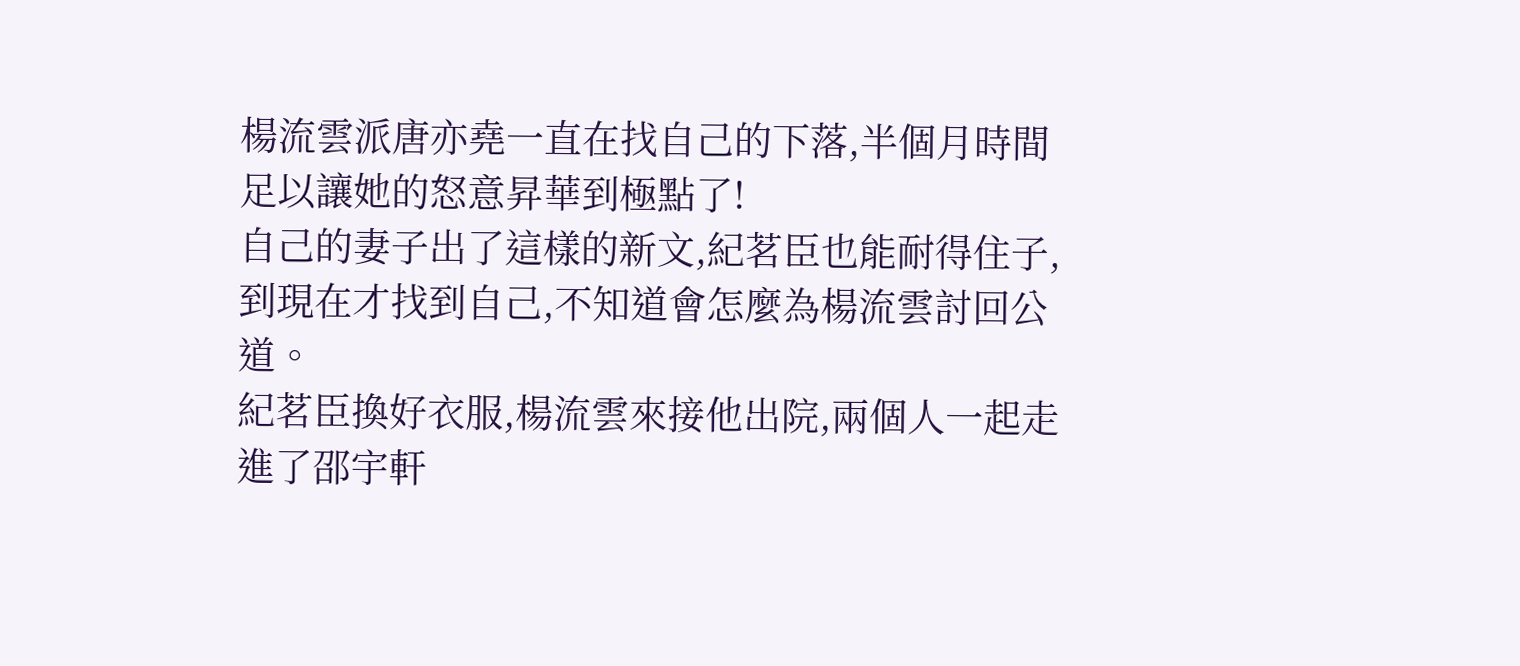楊流雲派唐亦堯一直在找自己的下落,半個月時間足以讓她的怒意昇華到極點了!
自己的妻子出了這樣的新文,紀茗臣也能耐得住子,到現在才找到自己,不知道會怎麼為楊流雲討回公道。
紀茗臣換好衣服,楊流雲來接他出院,兩個人一起走進了邵宇軒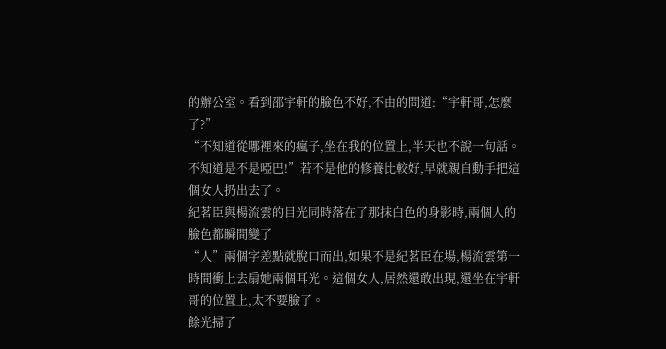的辦公室。看到邵宇軒的臉色不好,不由的問道:“宇軒哥,怎麼了?”
“不知道從哪裡來的瘋子,坐在我的位置上,半天也不說一句話。不知道是不是啞巴!”若不是他的修養比較好,早就親自動手把這個女人扔出去了。
紀茗臣與楊流雲的目光同時落在了那抹白色的身影時,兩個人的臉色都瞬間變了
“人”兩個字差點就脫口而出,如果不是紀茗臣在場,楊流雲第一時間衝上去扇她兩個耳光。這個女人,居然還敢出現,還坐在宇軒哥的位置上,太不要臉了。
餘光掃了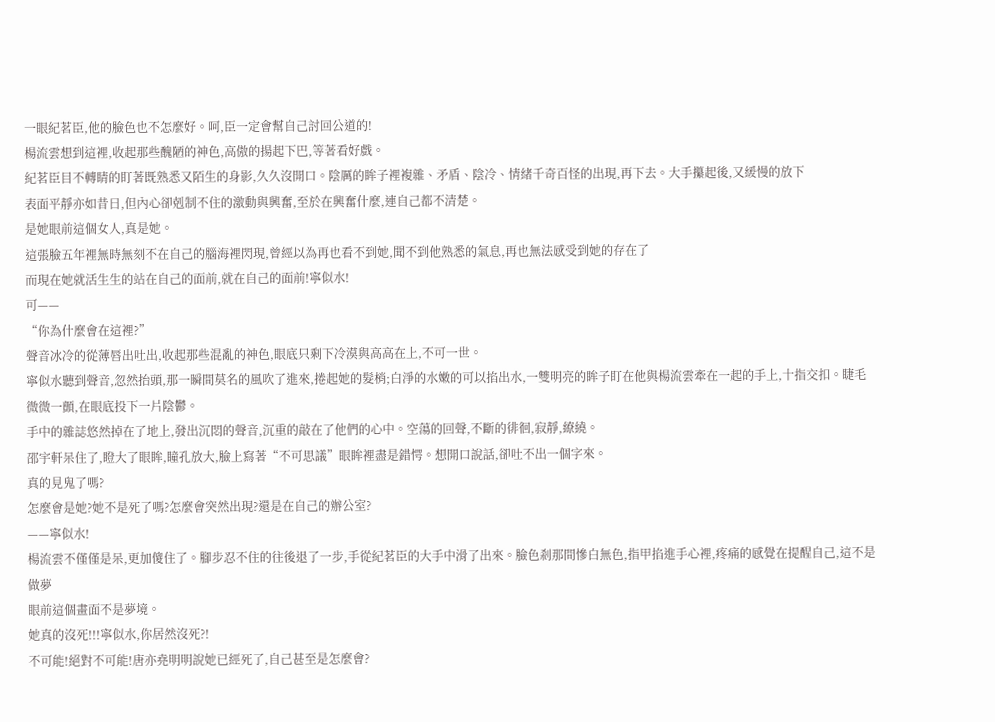一眼紀茗臣,他的臉色也不怎麼好。呵,臣一定會幫自己討回公道的!
楊流雲想到這裡,收起那些醜陋的神色,高傲的揚起下巴,等著看好戲。
紀茗臣目不轉睛的盯著既熟悉又陌生的身影,久久沒開口。陰厲的眸子裡複雜、矛盾、陰冷、情緒千奇百怪的出現,再下去。大手攥起後,又緩慢的放下
表面平靜亦如昔日,但內心卻剋制不住的激動與興奮,至於在興奮什麼,連自己都不清楚。
是她眼前這個女人,真是她。
這張臉五年裡無時無刻不在自己的腦海裡閃現,曾經以為再也看不到她,聞不到他熟悉的氣息,再也無法感受到她的存在了
而現在她就活生生的站在自己的面前,就在自己的面前!寧似水!
可——
“你為什麼會在這裡?”
聲音冰冷的從薄唇出吐出,收起那些混亂的神色,眼底只剩下冷漠與高高在上,不可一世。
寧似水聽到聲音,忽然抬頭,那一瞬間莫名的風吹了進來,捲起她的髮梢;白淨的水嫩的可以掐出水,一雙明亮的眸子盯在他與楊流雲牽在一起的手上,十指交扣。睫毛微微一顫,在眼底投下一片陰鬱。
手中的雜誌悠然掉在了地上,發出沉悶的聲音,沉重的敲在了他們的心中。空蕩的回聲,不斷的徘徊,寂靜,繚繞。
邵宇軒呆住了,瞪大了眼眸,瞳孔放大,臉上寫著“不可思議”眼眸裡盡是錯愕。想開口說話,卻吐不出一個字來。
真的見鬼了嗎?
怎麼會是她?她不是死了嗎?怎麼會突然出現?還是在自己的辦公室?
——寧似水!
楊流雲不僅僅是呆,更加傻住了。腳步忍不住的往後退了一步,手從紀茗臣的大手中滑了出來。臉色剎那間慘白無色,指甲掐進手心裡,疼痛的感覺在提醒自己,這不是做夢
眼前這個畫面不是夢境。
她真的沒死!!!寧似水,你居然沒死?!
不可能!絕對不可能!唐亦堯明明說她已經死了,自己甚至是怎麼會?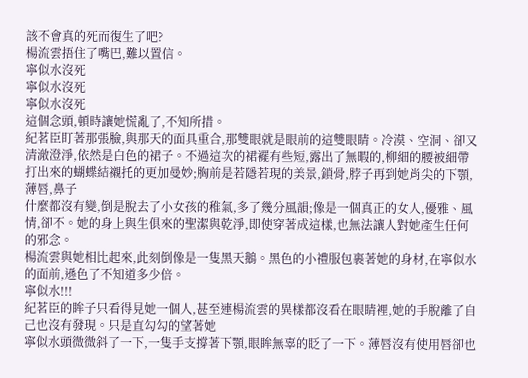該不會真的死而復生了吧?
楊流雲捂住了嘴巴,難以置信。
寧似水沒死
寧似水沒死
寧似水沒死
這個念頭,頓時讓她慌亂了,不知所措。
紀茗臣盯著那張臉,與那天的面具重合,那雙眼就是眼前的這雙眼睛。冷漠、空洞、卻又清澈澄淨,依然是白色的裙子。不過這次的裙襬有些短,露出了無暇的,柳細的腰被細帶打出來的蝴蝶結襯托的更加曼妙;胸前是若隱若現的美景,鎖骨,脖子再到她肖尖的下顎,薄唇,鼻子
什麼都沒有變,倒是脫去了小女孩的稚氣,多了幾分風韻;像是一個真正的女人,優雅、風情,卻不。她的身上與生俱來的聖潔與乾淨,即使穿著成這樣,也無法讓人對她產生任何的邪念。
楊流雲與她相比起來,此刻倒像是一隻黑天鵝。黑色的小禮服包裹著她的身材,在寧似水的面前,遜色了不知道多少倍。
寧似水!!!
紀茗臣的眸子只看得見她一個人,甚至連楊流雲的異樣都沒看在眼睛裡,她的手脫離了自己也沒有發現。只是直勾勾的望著她
寧似水頭微微斜了一下,一隻手支撐著下顎,眼眸無辜的眨了一下。薄唇沒有使用唇卻也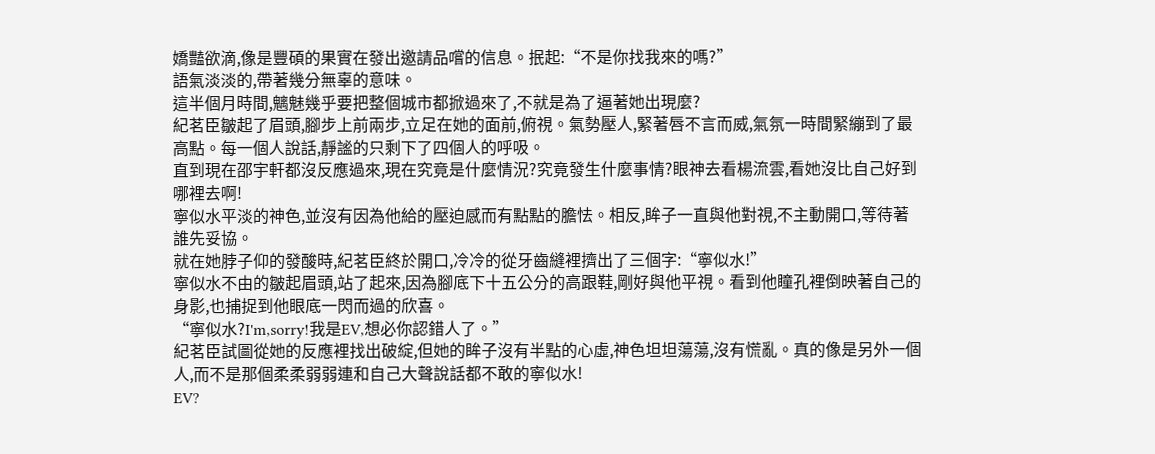嬌豔欲滴,像是豐碩的果實在發出邀請品嚐的信息。抿起:“不是你找我來的嗎?”
語氣淡淡的,帶著幾分無辜的意味。
這半個月時間,魑魅幾乎要把整個城市都掀過來了,不就是為了逼著她出現麼?
紀茗臣皺起了眉頭,腳步上前兩步,立足在她的面前,俯視。氣勢壓人,緊著唇不言而威,氣氛一時間緊繃到了最高點。每一個人說話,靜謐的只剩下了四個人的呼吸。
直到現在邵宇軒都沒反應過來,現在究竟是什麼情況?究竟發生什麼事情?眼神去看楊流雲,看她沒比自己好到哪裡去啊!
寧似水平淡的神色,並沒有因為他給的壓迫感而有點點的膽怯。相反,眸子一直與他對視,不主動開口,等待著誰先妥協。
就在她脖子仰的發酸時,紀茗臣終於開口,冷冷的從牙齒縫裡擠出了三個字:“寧似水!”
寧似水不由的皺起眉頭,站了起來,因為腳底下十五公分的高跟鞋,剛好與他平視。看到他瞳孔裡倒映著自己的身影,也捕捉到他眼底一閃而過的欣喜。
“寧似水?I'm,sorry!我是EV,想必你認錯人了。”
紀茗臣試圖從她的反應裡找出破綻,但她的眸子沒有半點的心虛,神色坦坦蕩蕩,沒有慌亂。真的像是另外一個人,而不是那個柔柔弱弱連和自己大聲說話都不敢的寧似水!
EV?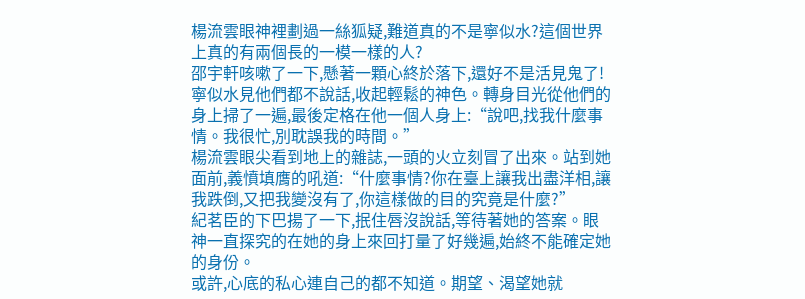楊流雲眼神裡劃過一絲狐疑,難道真的不是寧似水?這個世界上真的有兩個長的一模一樣的人?
邵宇軒咳嗽了一下,懸著一顆心終於落下,還好不是活見鬼了!
寧似水見他們都不說話,收起輕鬆的神色。轉身目光從他們的身上掃了一遍,最後定格在他一個人身上:“說吧,找我什麼事情。我很忙,別耽誤我的時間。”
楊流雲眼尖看到地上的雜誌,一頭的火立刻冒了出來。站到她面前,義憤填膺的吼道:“什麼事情?你在臺上讓我出盡洋相,讓我跌倒,又把我變沒有了,你這樣做的目的究竟是什麼?”
紀茗臣的下巴揚了一下,抿住唇沒說話,等待著她的答案。眼神一直探究的在她的身上來回打量了好幾遍,始終不能確定她的身份。
或許,心底的私心連自己的都不知道。期望、渴望她就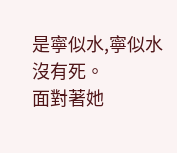是寧似水,寧似水沒有死。
面對著她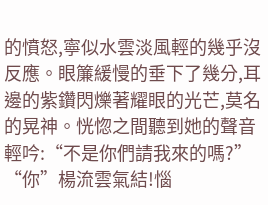的憤怒,寧似水雲淡風輕的幾乎沒反應。眼簾緩慢的垂下了幾分,耳邊的紫鑽閃爍著耀眼的光芒,莫名的晃神。恍惚之間聽到她的聲音輕吟:“不是你們請我來的嗎?”
“你”楊流雲氣結!惱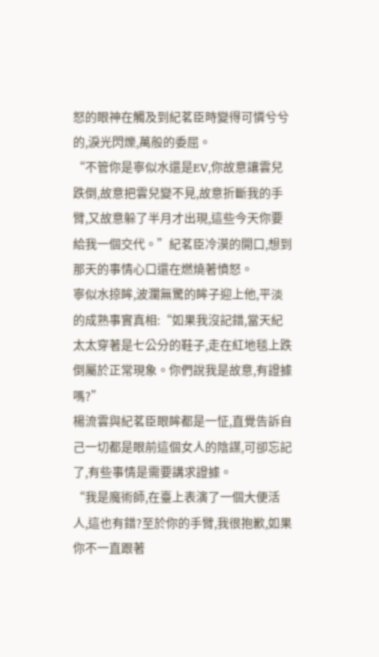怒的眼神在觸及到紀茗臣時變得可憐兮兮的,淚光閃爍,萬般的委屈。
“不管你是寧似水還是EV,你故意讓雲兒跌倒,故意把雲兒變不見,故意折斷我的手臂,又故意躲了半月才出現,這些今天你要給我一個交代。”紀茗臣冷漠的開口,想到那天的事情心口還在燃燒著憤怒。
寧似水掠眸,波瀾無驚的眸子迎上他,平淡的成熟事實真相:“如果我沒記錯,當天紀太太穿著是七公分的鞋子,走在紅地毯上跌倒屬於正常現象。你們說我是故意,有證據嗎?”
楊流雲與紀茗臣眼眸都是一怔,直覺告訴自己一切都是眼前這個女人的陰謀,可卻忘記了,有些事情是需要講求證據。
“我是魔術師,在臺上表演了一個大便活人,這也有錯?至於你的手臂,我很抱歉,如果你不一直跟著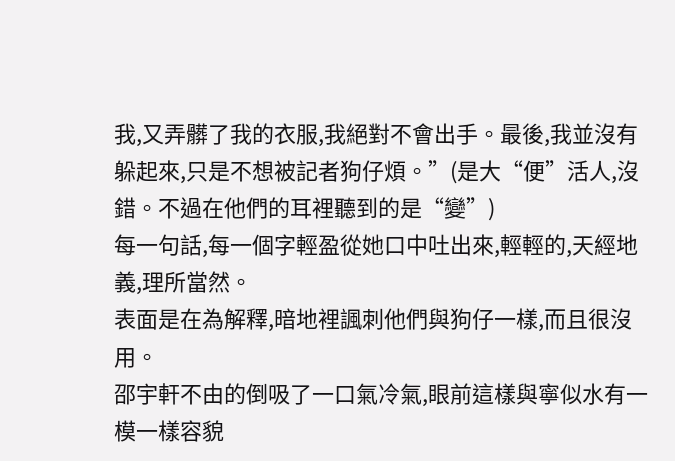我,又弄髒了我的衣服,我絕對不會出手。最後,我並沒有躲起來,只是不想被記者狗仔煩。”(是大“便”活人,沒錯。不過在他們的耳裡聽到的是“變”)
每一句話,每一個字輕盈從她口中吐出來,輕輕的,天經地義,理所當然。
表面是在為解釋,暗地裡諷刺他們與狗仔一樣,而且很沒用。
邵宇軒不由的倒吸了一口氣冷氣,眼前這樣與寧似水有一模一樣容貌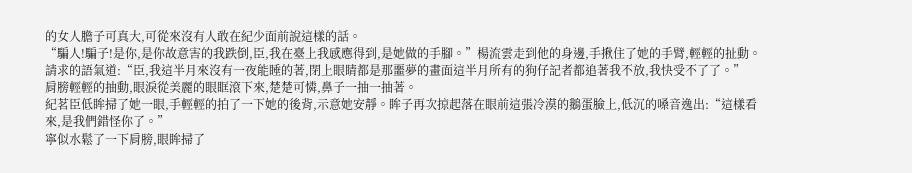的女人膽子可真大,可從來沒有人敢在紀少面前說這樣的話。
“騙人!騙子!是你,是你故意害的我跌倒,臣,我在臺上我感應得到,是她做的手腳。”楊流雲走到他的身邊,手揪住了她的手臂,輕輕的扯動。請求的語氣道:“臣,我這半月來沒有一夜能睡的著,閉上眼睛都是那噩夢的畫面這半月所有的狗仔記者都追著我不放,我快受不了了。”
肩膀輕輕的抽動,眼淚從美麗的眼眶滾下來,楚楚可憐,鼻子一抽一抽著。
紀茗臣低眸掃了她一眼,手輕輕的拍了一下她的後背,示意她安靜。眸子再次掠起落在眼前這張冷漠的鵝蛋臉上,低沉的嗓音逸出:“這樣看來,是我們錯怪你了。”
寧似水鬆了一下肩膀,眼眸掃了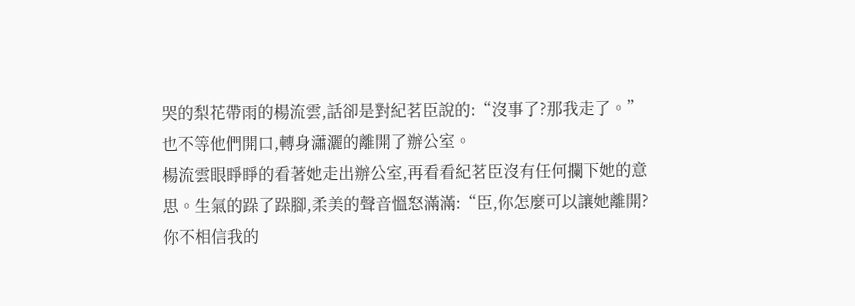哭的梨花帶雨的楊流雲,話卻是對紀茗臣說的:“沒事了?那我走了。”
也不等他們開口,轉身瀟灑的離開了辦公室。
楊流雲眼睜睜的看著她走出辦公室,再看看紀茗臣沒有任何攔下她的意思。生氣的跺了跺腳,柔美的聲音慍怒滿滿:“臣,你怎麼可以讓她離開?你不相信我的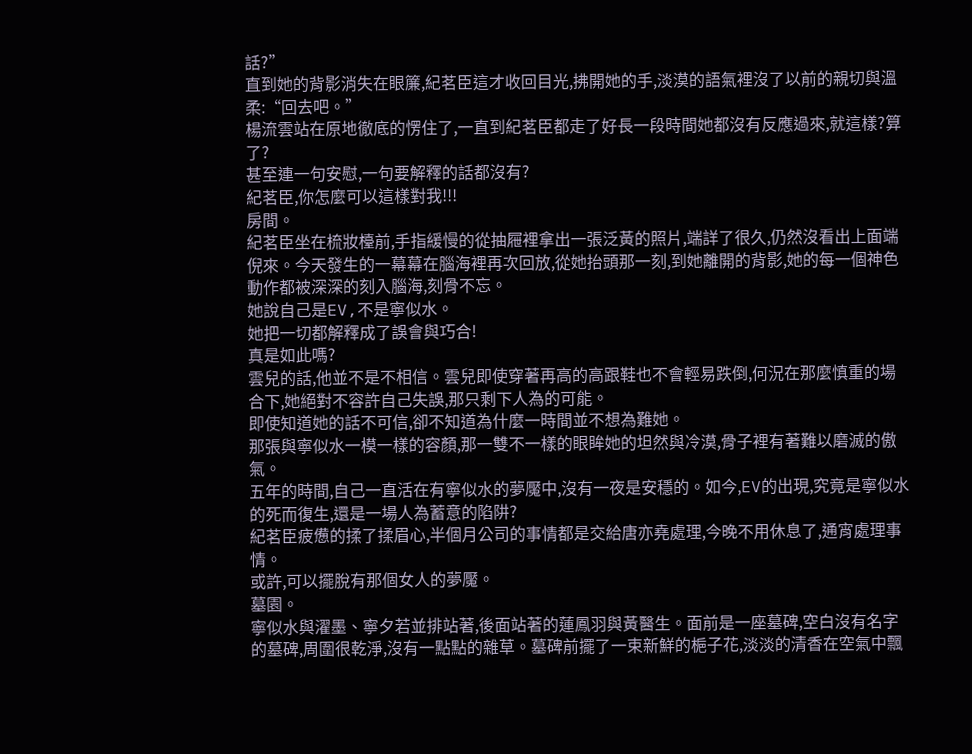話?”
直到她的背影消失在眼簾,紀茗臣這才收回目光,拂開她的手,淡漠的語氣裡沒了以前的親切與溫柔:“回去吧。”
楊流雲站在原地徹底的愣住了,一直到紀茗臣都走了好長一段時間她都沒有反應過來,就這樣?算了?
甚至連一句安慰,一句要解釋的話都沒有?
紀茗臣,你怎麼可以這樣對我!!!
房間。
紀茗臣坐在梳妝檯前,手指緩慢的從抽屜裡拿出一張泛黃的照片,端詳了很久,仍然沒看出上面端倪來。今天發生的一幕幕在腦海裡再次回放,從她抬頭那一刻,到她離開的背影,她的每一個神色動作都被深深的刻入腦海,刻骨不忘。
她說自己是EV,不是寧似水。
她把一切都解釋成了誤會與巧合!
真是如此嗎?
雲兒的話,他並不是不相信。雲兒即使穿著再高的高跟鞋也不會輕易跌倒,何況在那麼慎重的場合下,她絕對不容許自己失誤,那只剩下人為的可能。
即使知道她的話不可信,卻不知道為什麼一時間並不想為難她。
那張與寧似水一模一樣的容顏,那一雙不一樣的眼眸她的坦然與冷漠,骨子裡有著難以磨滅的傲氣。
五年的時間,自己一直活在有寧似水的夢魘中,沒有一夜是安穩的。如今,EV的出現,究竟是寧似水的死而復生,還是一場人為蓄意的陷阱?
紀茗臣疲憊的揉了揉眉心,半個月公司的事情都是交給唐亦堯處理,今晚不用休息了,通宵處理事情。
或許,可以擺脫有那個女人的夢魘。
墓園。
寧似水與濯墨、寧夕若並排站著,後面站著的蓮鳳羽與黃醫生。面前是一座墓碑,空白沒有名字的墓碑,周圍很乾淨,沒有一點點的雜草。墓碑前擺了一束新鮮的梔子花,淡淡的清香在空氣中飄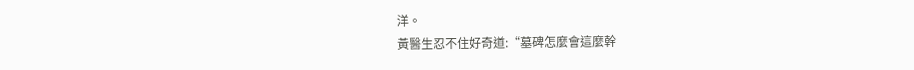洋。
黃醫生忍不住好奇道:“墓碑怎麼會這麼幹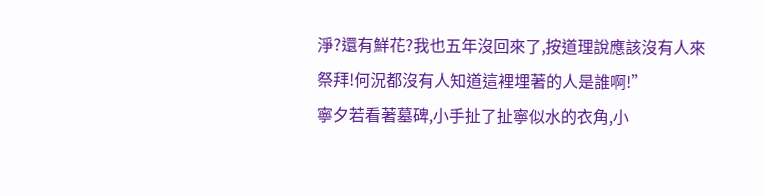淨?還有鮮花?我也五年沒回來了,按道理說應該沒有人來祭拜!何況都沒有人知道這裡埋著的人是誰啊!”
寧夕若看著墓碑,小手扯了扯寧似水的衣角,小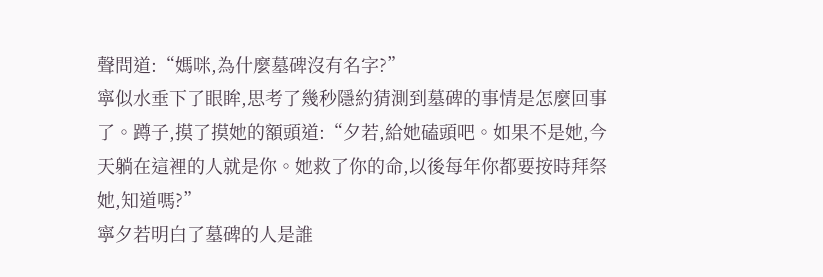聲問道:“媽咪,為什麼墓碑沒有名字?”
寧似水垂下了眼眸,思考了幾秒隱約猜測到墓碑的事情是怎麼回事了。蹲子,摸了摸她的額頭道:“夕若,給她磕頭吧。如果不是她,今天躺在這裡的人就是你。她救了你的命,以後每年你都要按時拜祭她,知道嗎?”
寧夕若明白了墓碑的人是誰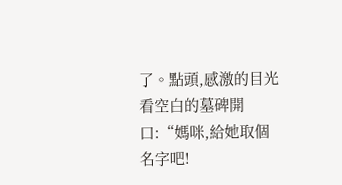了。點頭,感激的目光看空白的墓碑開口:“媽咪,給她取個名字吧!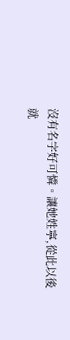沒有名字好可憐。讓她姓寧,從此以後就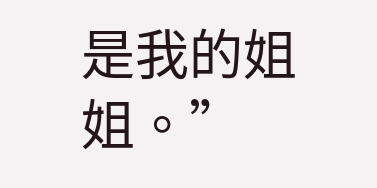是我的姐姐。”